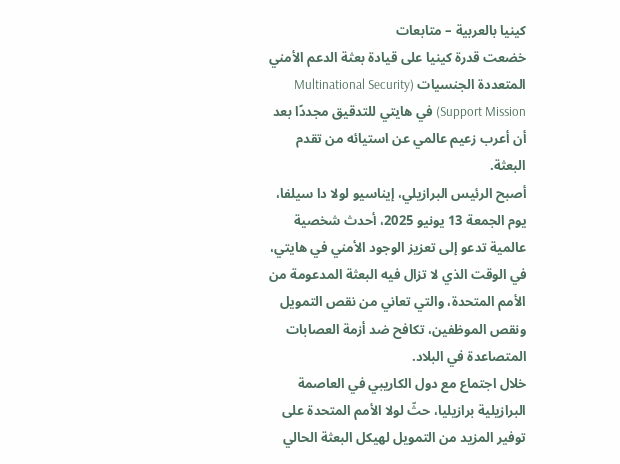كينيا بالعربية – متابعات
خضعت قدرة كينيا على قيادة بعثة الدعم الأمني المتعددة الجنسيات (Multinational Security Support Mission) في هايتي للتدقيق مجددًا بعد أن أعرب زعيم عالمي عن استيائه من تقدم البعثة.
أصبح الرئيس البرازيلي، إيناسيو لولا دا سيلفا، يوم الجمعة 13 يونيو 2025، أحدث شخصية عالمية تدعو إلى تعزيز الوجود الأمني في هايتي، في الوقت الذي لا تزال فيه البعثة المدعومة من الأمم المتحدة، والتي تعاني من نقص التمويل ونقص الموظفين، تكافح ضد أزمة العصابات المتصاعدة في البلاد.
خلال اجتماع مع دول الكاريبي في العاصمة البرازيلية برازيليا، حثّ لولا الأمم المتحدة على توفير المزيد من التمويل لهيكل البعثة الحالي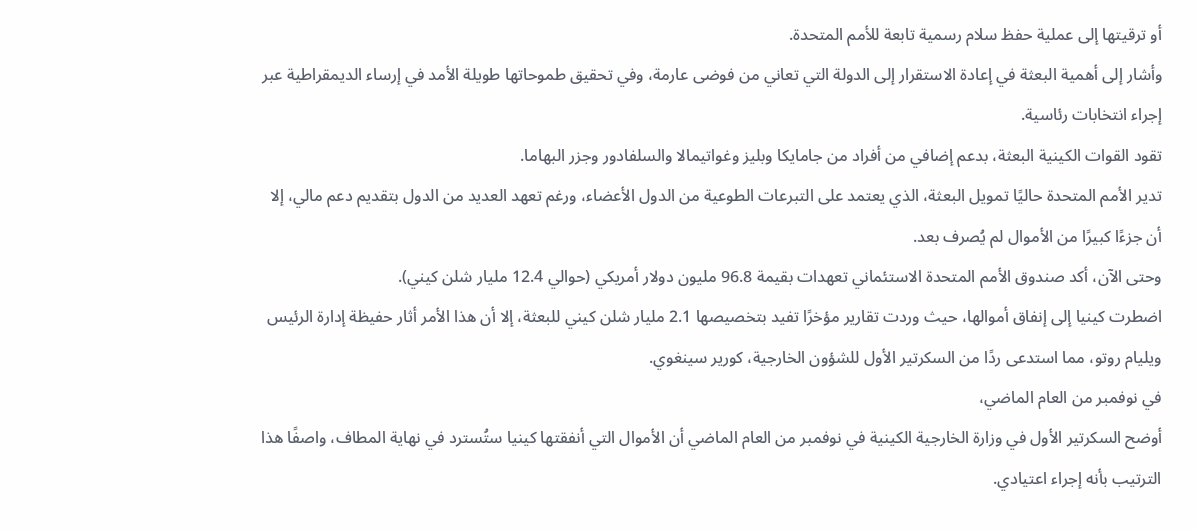أو ترقيتها إلى عملية حفظ سلام رسمية تابعة للأمم المتحدة.
وأشار إلى أهمية البعثة في إعادة الاستقرار إلى الدولة التي تعاني من فوضى عارمة، وفي تحقيق طموحاتها طويلة الأمد في إرساء الديمقراطية عبر إجراء انتخابات رئاسية.
تقود القوات الكينية البعثة، بدعم إضافي من أفراد من جامايكا وبليز وغواتيمالا والسلفادور وجزر البهاما.
تدير الأمم المتحدة حاليًا تمويل البعثة، الذي يعتمد على التبرعات الطوعية من الدول الأعضاء، ورغم تعهد العديد من الدول بتقديم دعم مالي، إلا أن جزءًا كبيرًا من الأموال لم يُصرف بعد.
وحتى الآن، أكد صندوق الأمم المتحدة الاستئماني تعهدات بقيمة 96.8 مليون دولار أمريكي (حوالي 12.4 مليار شلن كيني).
اضطرت كينيا إلى إنفاق أموالها، حيث وردت تقارير مؤخرًا تفيد بتخصيصها 2.1 مليار شلن كيني للبعثة، إلا أن هذا الأمر أثار حفيظة إدارة الرئيس ويليام روتو، مما استدعى ردًا من السكرتير الأول للشؤون الخارجية، كورير سينغوي.
في نوفمبر من العام الماضي،
أوضح السكرتير الأول في وزارة الخارجية الكينية في نوفمبر من العام الماضي أن الأموال التي أنفقتها كينيا ستُسترد في نهاية المطاف، واصفًا هذا الترتيب بأنه إجراء اعتيادي.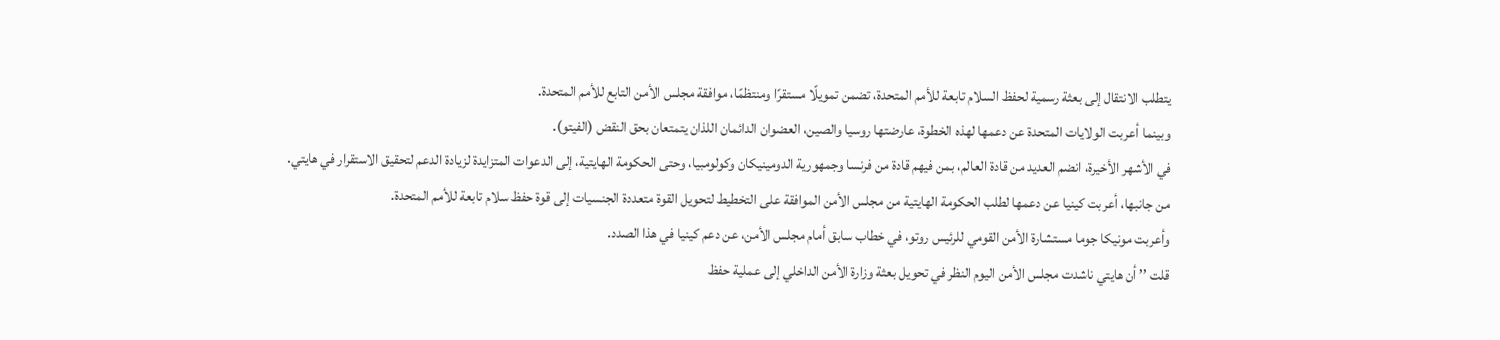يتطلب الانتقال إلى بعثة رسمية لحفظ السلام تابعة للأمم المتحدة، تضمن تمويلًا مستقرًا ومنتظمًا، موافقة مجلس الأمن التابع للأمم المتحدة.
وبينما أعربت الولايات المتحدة عن دعمها لهذه الخطوة، عارضتها روسيا والصين، العضوان الدائمان اللذان يتمتعان بحق النقض (الفيتو).
في الأشهر الأخيرة، انضم العديد من قادة العالم، بمن فيهم قادة من فرنسا وجمهورية الدومينيكان وكولومبيا، وحتى الحكومة الهايتية، إلى الدعوات المتزايدة لزيادة الدعم لتحقيق الاستقرار في هايتي.
من جانبها، أعربت كينيا عن دعمها لطلب الحكومة الهايتية من مجلس الأمن الموافقة على التخطيط لتحويل القوة متعددة الجنسيات إلى قوة حفظ سلام تابعة للأمم المتحدة.
وأعربت مونيكا جوما مستشارة الأمن القومي للرئيس روتو، في خطاب سابق أمام مجلس الأمن، عن دعم كينيا في هذا الصدد.
قلت ’’ أن هايتي ناشدت مجلس الأمن اليوم النظر في تحويل بعثة وزارة الأمن الداخلي إلى عملية حفظ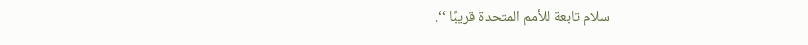سلام تابعة للأمم المتحدة قريبًا ‘‘.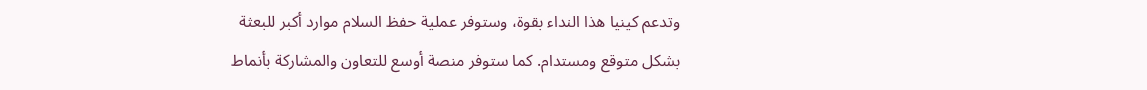وتدعم كينيا هذا النداء بقوة، وستوفر عملية حفظ السلام موارد أكبر للبعثة بشكل متوقع ومستدام. كما ستوفر منصة أوسع للتعاون والمشاركة بأنماط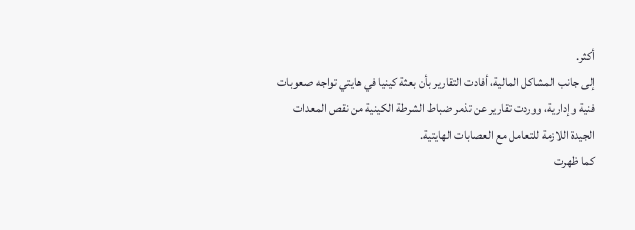أكثر.
إلى جانب المشاكل المالية، أفادت التقارير بأن بعثة كينيا في هايتي تواجه صعوبات فنية وإدارية، ووردت تقارير عن تذمر ضباط الشرطة الكينية من نقص المعدات الجيدة اللازمة للتعامل مع العصابات الهايتية.
كما ظهرت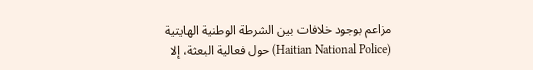مزاعم بوجود خلافات بين الشرطة الوطنية الهايتية (Haitian National Police) حول فعالية البعثة، إلا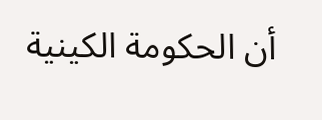أن الحكومة الكينية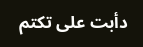دأبت على تكتم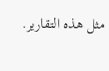مثل هذه التقارير.